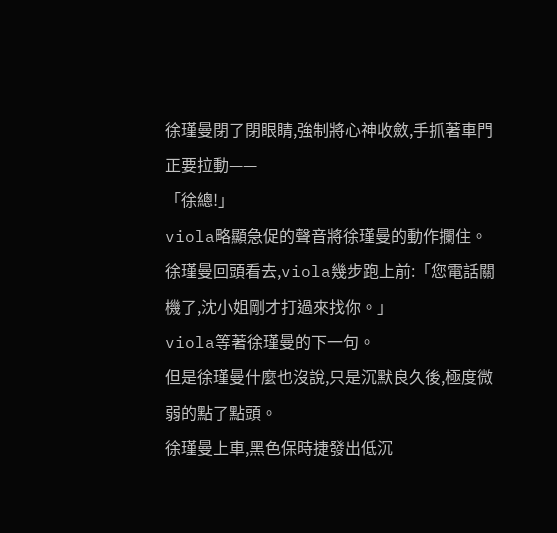徐瑾曼閉了閉眼睛,強制將心神收斂,手抓著車門正要拉動——
「徐總!」
viola略顯急促的聲音將徐瑾曼的動作攔住。
徐瑾曼回頭看去,viola幾步跑上前:「您電話關機了,沈小姐剛才打過來找你。」
viola等著徐瑾曼的下一句。
但是徐瑾曼什麼也沒說,只是沉默良久後,極度微弱的點了點頭。
徐瑾曼上車,黑色保時捷發出低沉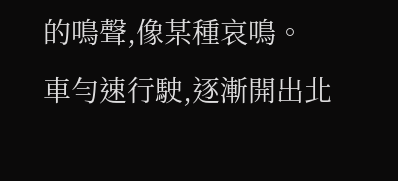的鳴聲,像某種哀鳴。
車勻速行駛,逐漸開出北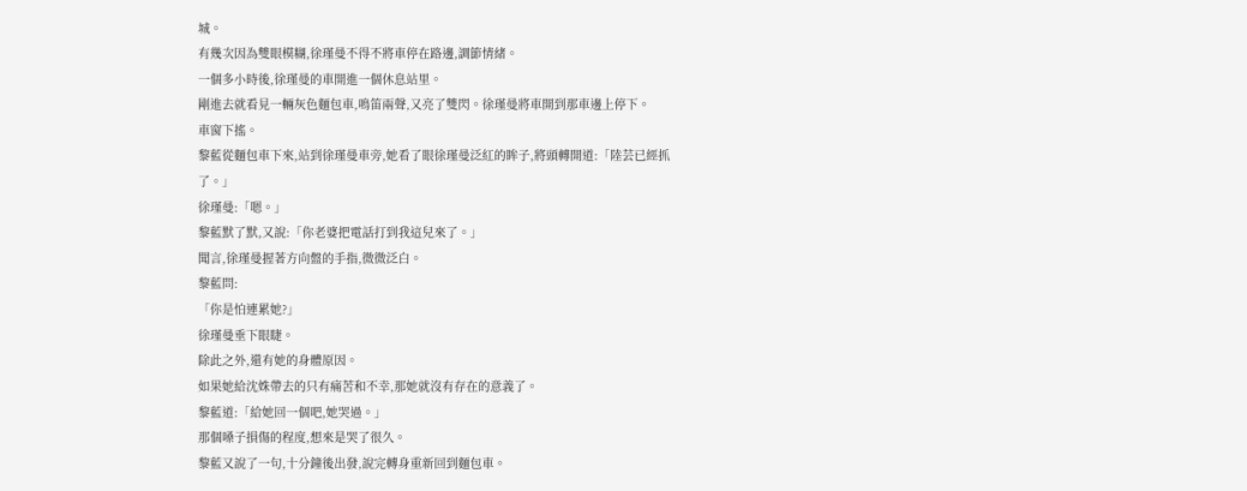城。
有幾次因為雙眼模糊,徐瑾曼不得不將車停在路邊,調節情緒。
一個多小時後,徐瑾曼的車開進一個休息站里。
剛進去就看見一輛灰色麵包車,鳴笛兩聲,又亮了雙閃。徐瑾曼將車開到那車邊上停下。
車窗下搖。
黎藍從麵包車下來,站到徐瑾曼車旁,她看了眼徐瑾曼泛紅的眸子,將頭轉開道:「陸芸已經抓了。」
徐瑾曼:「嗯。」
黎藍默了默,又說:「你老婆把電話打到我這兒來了。」
聞言,徐瑾曼握著方向盤的手指,微微泛白。
黎藍問:
「你是怕連累她?」
徐瑾曼垂下眼睫。
除此之外,還有她的身體原因。
如果她給沈姝帶去的只有痛苦和不幸,那她就沒有存在的意義了。
黎藍道:「給她回一個吧,她哭過。」
那個嗓子損傷的程度,想來是哭了很久。
黎藍又說了一句,十分鐘後出發,說完轉身重新回到麵包車。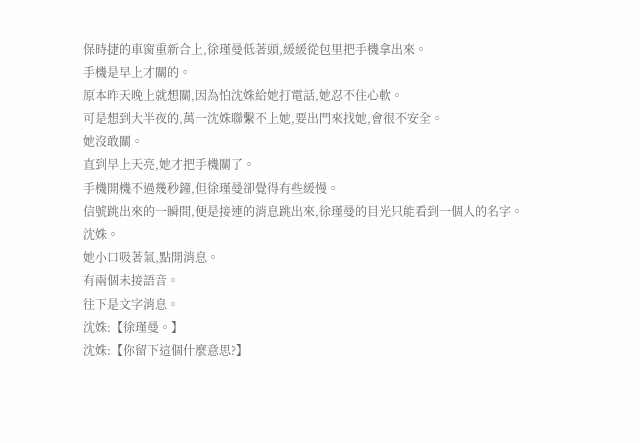保時捷的車窗重新合上,徐瑾曼低著頭,緩緩從包里把手機拿出來。
手機是早上才關的。
原本昨天晚上就想關,因為怕沈姝給她打電話,她忍不住心軟。
可是想到大半夜的,萬一沈姝聯繫不上她,要出門來找她,會很不安全。
她沒敢關。
直到早上天亮,她才把手機關了。
手機開機不過幾秒鐘,但徐瑾曼卻覺得有些緩慢。
信號跳出來的一瞬間,便是接連的消息跳出來,徐瑾曼的目光只能看到一個人的名字。
沈姝。
她小口吸著氣,點開消息。
有兩個未接語音。
往下是文字消息。
沈姝:【徐瑾曼。】
沈姝:【你留下這個什麼意思?】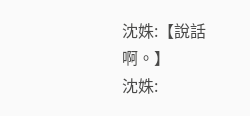沈姝:【說話啊。】
沈姝: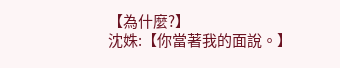【為什麼?】
沈姝:【你當著我的面說。】